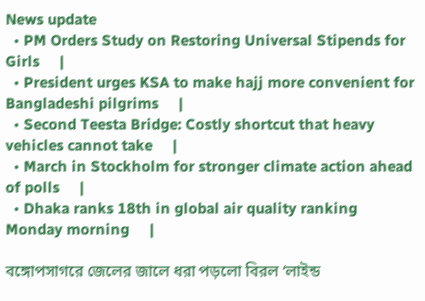News update
  • PM Orders Study on Restoring Universal Stipends for Girls     |
  • President urges KSA to make hajj more convenient for Bangladeshi pilgrims     |
  • Second Teesta Bridge: Costly shortcut that heavy vehicles cannot take     |
  • March in Stockholm for stronger climate action ahead of polls     |
  • Dhaka ranks 18th in global air quality ranking Monday morning     |

বঙ্গোপসাগরে জেলের জালে ধরা পড়লো বিরল ‘লাইন্ড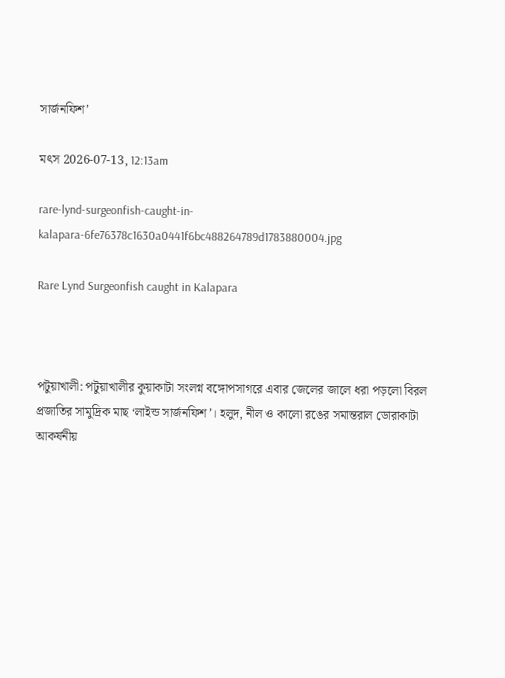সার্জনফিশ’

মৎস 2026-07-13, 12:13am

rare-lynd-surgeonfish-caught-in-kalapara-6fe76378c1630a0441f6bc488264789d1783880004.jpg

Rare Lynd Surgeonfish caught in Kalapara



পটুয়াখালী: পটুয়াখালীর কুয়াকাটা সংলগ্ন বঙ্গোপসাগরে এবার জেলের জালে ধরা পড়লো বিরল প্রজাতির সামুদ্রিক মাছ ‘লাইন্ড সার্জনফিশ’। হলুদ, নীল ও কালো রঙের সমান্তরাল ডোরাকাটা আকর্ষনীয়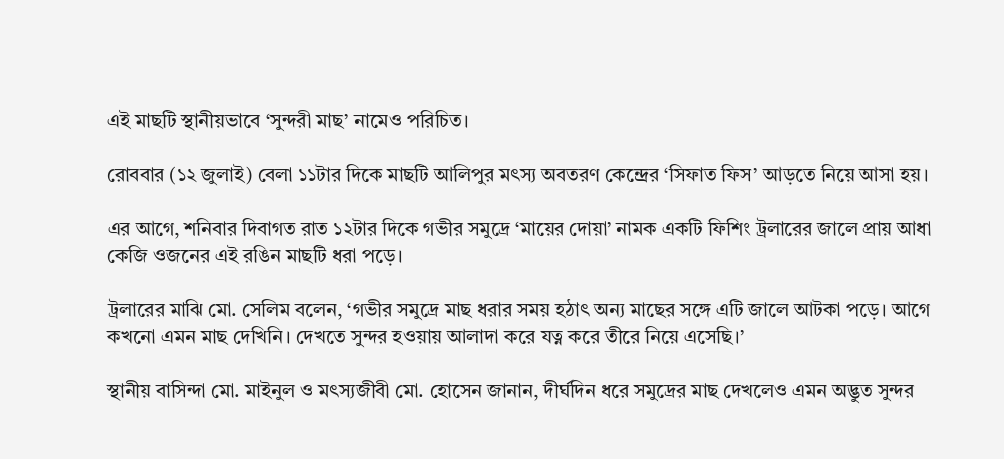এই মাছটি স্থানীয়ভাবে ‘সুন্দরী মাছ’ নামেও পরিচিত।

রোববার (১২ জুলাই) বেলা ১১টার দিকে মাছটি আলিপুর মৎস্য অবতরণ কেন্দ্রের ‘সিফাত ফিস’ আড়তে নিয়ে আসা হয়।

এর আগে, শনিবার দিবাগত রাত ১২টার দিকে গভীর সমুদ্রে ‘মায়ের দোয়া’ নামক একটি ফিশিং ট্রলারের জালে প্রায় আধা কেজি ওজনের এই রঙিন মাছটি ধরা পড়ে।

ট্রলারের মাঝি মো. সেলিম বলেন, ‘গভীর সমুদ্রে মাছ ধরার সময় হঠাৎ অন্য মাছের সঙ্গে এটি জালে আটকা পড়ে। আগে কখনো এমন মাছ দেখিনি। দেখতে সুন্দর হওয়ায় আলাদা করে যত্ন করে তীরে নিয়ে এসেছি।’

স্থানীয় বাসিন্দা মো. মাইনুল ও মৎস্যজীবী মো. হোসেন জানান, দীর্ঘদিন ধরে সমুদ্রের মাছ দেখলেও এমন অদ্ভুত সুন্দর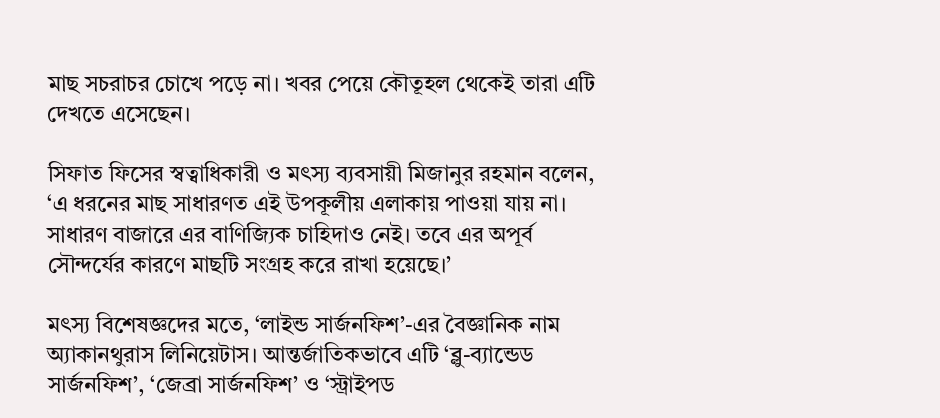মাছ সচরাচর চোখে পড়ে না। খবর পেয়ে কৌতূহল থেকেই তারা এটি দেখতে এসেছেন।

সিফাত ফিসের স্বত্বাধিকারী ও মৎস্য ব্যবসায়ী মিজানুর রহমান বলেন, ‘এ ধরনের মাছ সাধারণত এই উপকূলীয় এলাকায় পাওয়া যায় না। সাধারণ বাজারে এর বাণিজ্যিক চাহিদাও নেই। তবে এর অপূর্ব সৌন্দর্যের কারণে মাছটি সংগ্রহ করে রাখা হয়েছে।’

মৎস্য বিশেষজ্ঞদের মতে, ‘লাইন্ড সার্জনফিশ’-এর বৈজ্ঞানিক নাম অ্যাকানথুরাস লিনিয়েটাস। আন্তর্জাতিকভাবে এটি ‘ব্লু-ব্যান্ডেড সার্জনফিশ’, ‘জেব্রা সার্জনফিশ’ ও ‘স্ট্রাইপড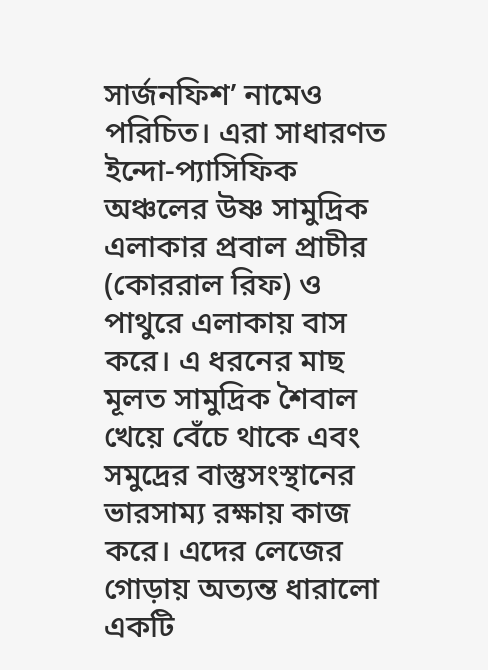সার্জনফিশ’ নামেও পরিচিত। এরা সাধারণত ইন্দো-প্যাসিফিক অঞ্চলের উষ্ণ সামুদ্রিক এলাকার প্রবাল প্রাচীর (কোররাল রিফ) ও পাথুরে এলাকায় বাস করে। এ ধরনের মাছ মূলত সামুদ্রিক শৈবাল খেয়ে বেঁচে থাকে এবং সমুদ্রের বাস্তুসংস্থানের ভারসাম্য রক্ষায় কাজ করে। এদের লেজের গোড়ায় অত্যন্ত ধারালো একটি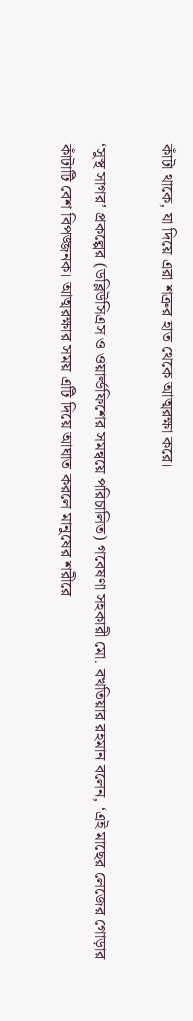কাঁটা থাকে, যা দিয়ে এরা শত্রুর হাত থেকে আত্মরক্ষা করে।

‘সুস্থ সাগর’ প্রকল্পের (ডব্লিউসিএস ও ওয়ার্ল্ডফিশের সমন্বয়ে পরিচালিত) গবেষণা সহকারী মো. বখতিয়ার রহমান বলেন, ‘এই মাছের লেজের গোড়ার কাঁটাটি বেশ বিপজ্জনক। আত্মরক্ষার সময় এটি দিয়ে আঘাত করলে মানুষের শরীরে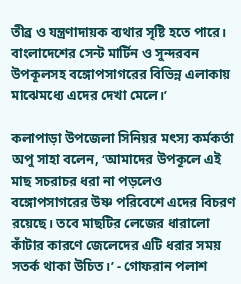তীব্র ও যন্ত্রণাদায়ক ব্যথার সৃষ্টি হতে পারে। বাংলাদেশের সেন্ট মার্টিন ও সুন্দরবন উপকূলসহ বঙ্গোপসাগরের বিভিন্ন এলাকায় মাঝেমধ্যে এদের দেখা মেলে।’

কলাপাড়া উপজেলা সিনিয়র মৎস্য কর্মকর্তা অপু সাহা বলেন, ‘আমাদের উপকূলে এই মাছ সচরাচর ধরা না পড়লেও বঙ্গোপসাগরের উষ্ণ পরিবেশে এদের বিচরণ রয়েছে। তবে মাছটির লেজের ধারালো কাঁটার কারণে জেলেদের এটি ধরার সময় সতর্ক থাকা উচিত।’ - গোফরান পলাশ